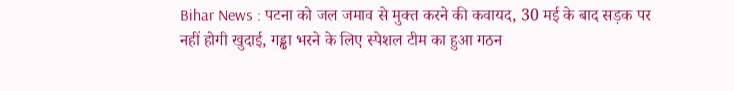Bihar News : पटना को जल जमाव से मुक्त करने की कवायद, 30 मई के बाद सड़क पर नहीं होगी खुदाई, गड्ढा भरने के लिए स्पेशल टीम का हुआ गठन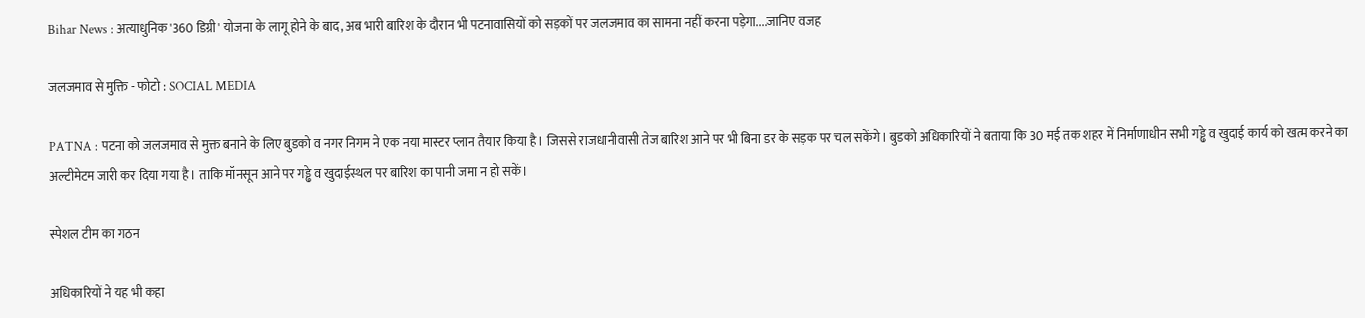Bihar News : अत्याधुनिक '360 डिग्री' योजना के लागू होने के बाद, अब भारी बारिश के दौरान भी पटनावासियों को सड़कों पर जलजमाव का सामना नहीं करना पड़ेगा....जानिए वजह

जलजमाव से मुक्ति - फोटो : SOCIAL MEDIA

PATNA : पटना को जलजमाव से मुक्त बनाने के लिए बुडको व नगर निगम ने एक नया मास्टर प्लान तैयार किया है। जिससे राजधानीवासी तेज बारिश आने पर भी बिना डर के सड़क पर चल सकेंगे। बुडको अधिकारियों ने बताया कि 30 मई तक शहर में निर्माणाधीन सभी गड्ढे व खुदाई कार्य को खत्म करने का अल्टीमेटम जारी कर दिया गया है। ताकि मॉनसून आने पर गड्ढे व खुदाईस्थल पर बारिश का पानी जमा न हो सकें।

स्पेशल टीम का गठन

अधिकारियों ने यह भी कहा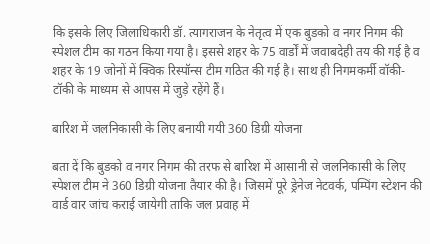कि इसके लिए जिलाधिकारी डॉ. त्यागराजन के नेतृत्व में एक बुडको व नगर निगम की स्पेशल टीम का गठन किया गया है। इससे शहर के 75 वार्डों में जवाबदेही तय की गई है व शहर के 19 जोनों में क्विक रिस्पॉन्स टीम गठित की गई है। साथ ही निगमकर्मी वॉकी-टॉकी के माध्यम से आपस में जुड़े रहेंगे हैं।

बारिश में जलनिकासी के लिए बनायी गयी 360 डिग्री योजना

बता दें कि बुडको व नगर निगम की तरफ से बारिश में आसानी से जलनिकासी के लिए स्पेशल टीम ने 360 डिग्री योजना तैयार की है। जिसमें पूरे ड्रेनेज नेटवर्क, पम्पिंग स्टेशन की वार्ड वार जांच कराई जायेगी ताकि जल प्रवाह में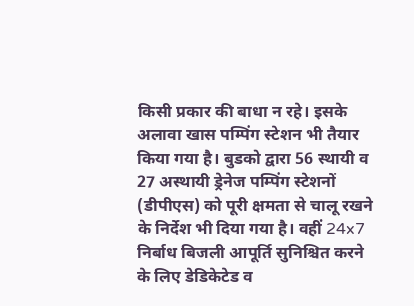किसी प्रकार की बाधा न रहे। इसके अलावा खास पम्पिंग स्टेशन भी तैयार किया गया है। बुडको द्वारा 56 स्थायी व 27 अस्थायी ड्रेनेज पम्पिंग स्टेशनों (डीपीएस) को पूरी क्षमता से चालू रखने के निर्देश भी दिया गया है। वहीं 24x7 निर्बाध बिजली आपूर्ति सुनिश्चित करने के लिए डेडिकेटेड व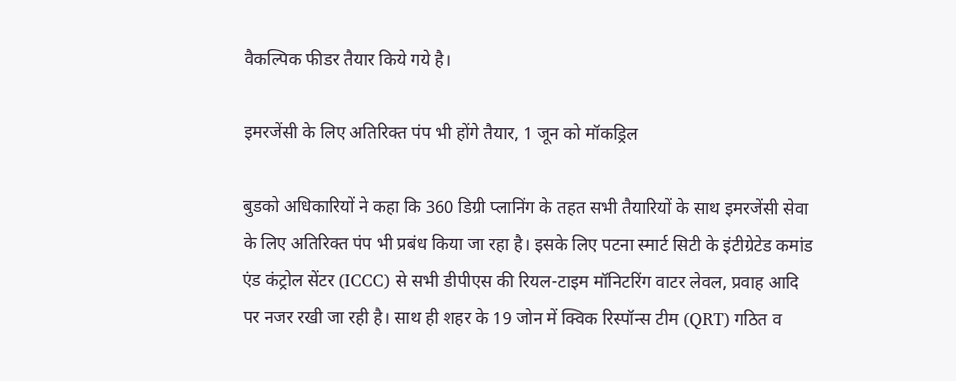वैकल्पिक फीडर तैयार किये गये है।

इमरजेंसी के लिए अतिरिक्त पंप भी होंगे तैयार, 1 जून को मॉकड्रिल

बुडको अधिकारियों ने कहा कि 360 डिग्री प्लानिंग के तहत सभी तैयारियों के साथ इमरजेंसी सेवा के लिए अतिरिक्त पंप भी प्रबंध किया जा रहा है। इसके लिए पटना स्मार्ट सिटी के इंटीग्रेटेड कमांड एंड कंट्रोल सेंटर (ICCC) से सभी डीपीएस की रियल-टाइम मॉनिटरिंग वाटर लेवल, प्रवाह आदि पर नजर रखी जा रही है। साथ ही शहर के 19 जोन में क्विक रिस्पॉन्स टीम (QRT) गठित व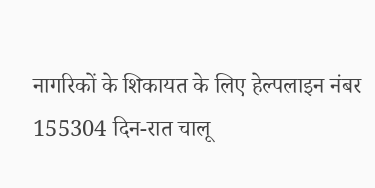नागरिकों के शिकायत के लिए हेल्पलाइन नंबर 155304 दिन-रात चालू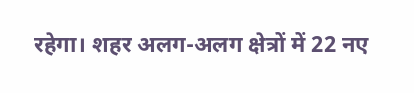रहेगा। शहर अलग-अलग क्षेत्रों में 22 नए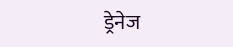ड्रेनेज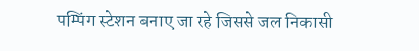पम्पिंग स्टेशन बनाए जा रहे जिससे जल निकासी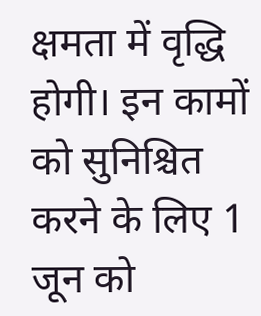क्षमता में वृद्धि होगी। इन कामों को सुनिश्चित करने के लिए 1 जून को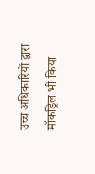उच्च अधिकारियों द्वारा मॉकड्रिल भी किया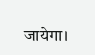जायेगा।